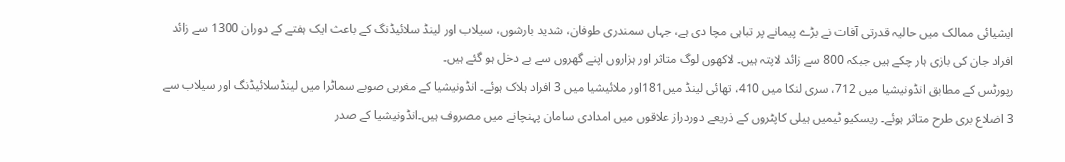ایشیائی ممالک میں حالیہ قدرتی آفات نے بڑے پیمانے پر تباہی مچا دی ہے، جہاں سمندری طوفان، شدید بارشوں، سیلاب اور لینڈ سلائیڈنگ کے باعث ایک ہفتے کے دوران 1300 سے زائد افراد جان کی بازی ہار چکے ہیں جبکہ 800 سے زائد لاپتہ ہیں۔ لاکھوں لوگ متاثر اور ہزاروں اپنے گھروں سے بے دخل ہو گئے ہیں۔
رپورٹس کے مطابق انڈونیشیا میں 712، سری لنکا میں 410، تھائی لینڈ میں181اور ملائیشیا میں 3 افراد ہلاک ہوئے۔ انڈونیشیا کے مغربی صوبے سماٹرا میں لینڈسلائیڈنگ اور سیلاب سے 3 اضلاع بری طرح متاثر ہوئے۔ ریسکیو ٹیمیں ہیلی کاپٹروں کے ذریعے دوردراز علاقوں میں امدادی سامان پہنچانے میں مصروف ہیں۔انڈونیشیا کے صدر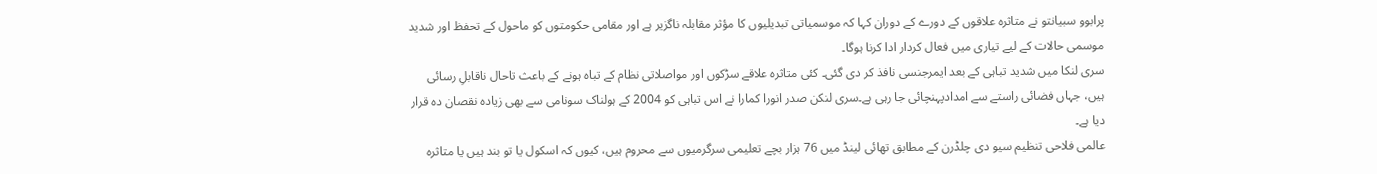پرابوو سبیانتو نے متاثرہ علاقوں کے دورے کے دوران کہا کہ موسمیاتی تبدیلیوں کا مؤثر مقابلہ ناگزیر ہے اور مقامی حکومتوں کو ماحول کے تحفظ اور شدید موسمی حالات کے لیے تیاری میں فعال کردار ادا کرنا ہوگا۔
سری لنکا میں شدید تباہی کے بعد ایمرجنسی نافذ کر دی گئی۔ کئی متاثرہ علاقے سڑکوں اور مواصلاتی نظام کے تباہ ہونے کے باعث تاحال ناقابلِ رسائی ہیں، جہاں فضائی راستے سے امدادپہنچائی جا رہی ہے۔سری لنکن صدر انورا کمارا نے اس تباہی کو 2004 کے ہولناک سونامی سے بھی زیادہ نقصان دہ قرار دیا ہے۔
عالمی فلاحی تنظیم سیو دی چلڈرن کے مطابق تھائی لینڈ میں 76 ہزار بچے تعلیمی سرگرمیوں سے محروم ہیں، کیوں کہ اسکول یا تو بند ہیں یا متاثرہ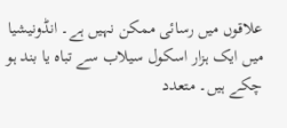علاقوں میں رسائی ممکن نہیں ہے۔ انڈونیشیا میں ایک ہزار اسکول سیلاب سے تباہ یا بند ہو چکے ہیں۔ متعدد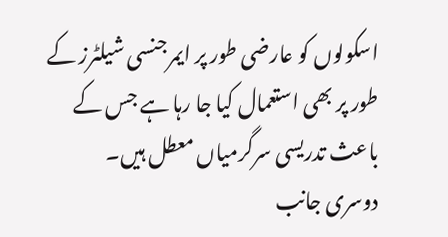اسکولوں کو عارضی طور پر ایمرجنسی شیلٹرز کے طور پر بھی استعمال کیا جا رہا ہے جس کے باعث تدریسی سرگرمیاں معطل ہیں۔
دوسری جانب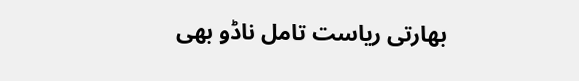بھارتی ریاست تامل ناڈو بھی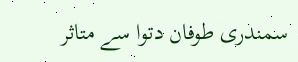سمندری طوفان دتوا سے متاثر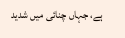ہے، جہاں چنائی میں شدید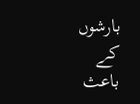بارشوں کے باعث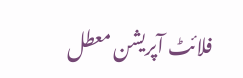فلائٹ آپریشن معطل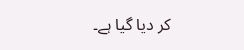کر دیا گیا ہے۔